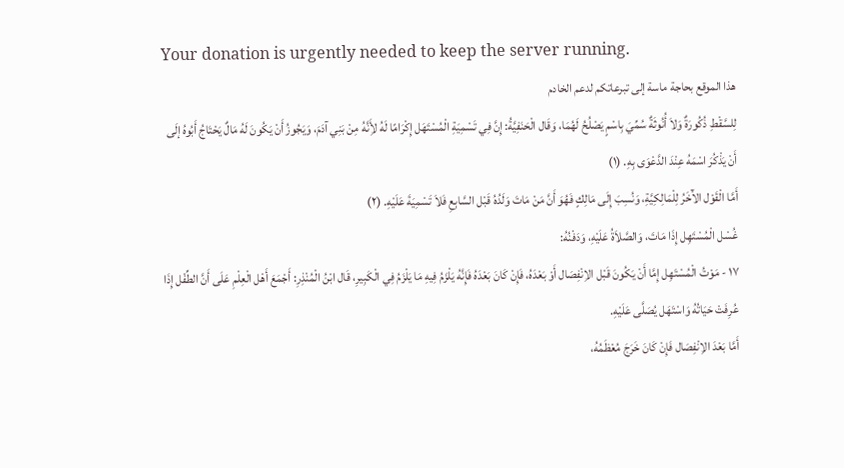Your donation is urgently needed to keep the server running.
هذا الموقع بحاجة ماسة إلى تبرعاتكم لدعم الخادم
لِلسَّقْطِ ذُكُورَةٌ وَلاَ أُنُوثَةٌ سُمِّيَ بِاسْمٍ يَصْلُحُ لَهُمَا، وَقَال الْحَنَفِيَّةُ: إِنَّ فِي تَسْمِيَةِ الْمُسْتَهَل إِكْرَامًا لَهُ لأَِنَّهُ مِنْ بَنِي آدَمَ، وَيَجُوزُ أَنْ يَكُونَ لَهُ مَالٌ يَحْتَاجُ أَبُوهُ إلَى أَنْ يَذْكُرَ اسْمَهُ عِنْدَ الدَّعْوَى بِهِ. (١)
أَمَّا الْقَوْل الآْخَرُ لِلْمَالِكِيَّةِ، وَنُسِبَ إِلَى مَالِكٍ فَهُوَ أَنَّ مَنْ مَاتَ وَلَدُهُ قَبْل السَّابِعِ فَلاَ تَسْمِيَةَ عَلَيْهِ. (٢)
غُسْل الْمُسْتَهِل إِذَا مَاتَ، وَالصَّلاَةُ عَلَيْهِ، وَدَفْنُهُ:
١٧ - مَوْتُ الْمُسْتَهِل إِمَّا أَنْ يَكُونَ قَبْل الاِنْفِصَال أَوْ بَعْدَهُ، فَإِنْ كَانَ بَعْدَهُ فَإِنَّهُ يَلْزَمُ فِيهِ مَا يَلْزَمُ فِي الْكَبِيرِ، قَال ابْنُ الْمُنْذِرِ: أَجْمَعَ أَهْل الْعِلْمِ عَلَى أَنَّ الطِّفْل إِذَا عُرِفَتْ حَيَاتُهُ وَاسْتَهَل يُصَلَّى عَلَيْهِ.
أَمَّا بَعْدَ الاِنْفِصَال فَإِنْ كَانَ خَرَجَ مُعْظَمُهُ،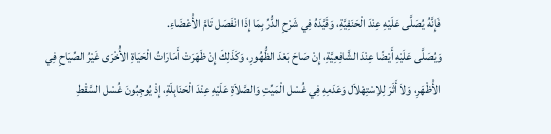فَإِنَّهُ يُصَلَّى عَلَيْهِ عِنْدَ الْحَنَفِيَّةِ، وَقَيَّدَهُ فِي شَرْحِ الدُّرِّ بِمَا إِذَا انْفَصَل تَامَّ الأَْعْضَاءِ.
وَيُصَلَّى عَلَيْهِ أَيْضًا عِنْدَ الشَّافِعِيَّةِ، إِنْ صَاحَ بَعْدَ الظُّهُورِ، وَكَذَلِكَ إِنْ ظَهَرَتْ أَمَارَاتُ الْحَيَاةِ الأُْخْرَى غَيْرُ الصِّيَاحِ فِي الأَْظْهَرِ، وَلاَ أَثَرَ لِلاِسْتِهْلاَل وَعَدَمِهِ فِي غُسْل الْمَيِّتِ وَالصَّلاَةِ عَلَيْهِ عِنْدَ الْحَنَابِلَةِ، إِذْ يُوجِبُونَ غُسْل السَّقْطِ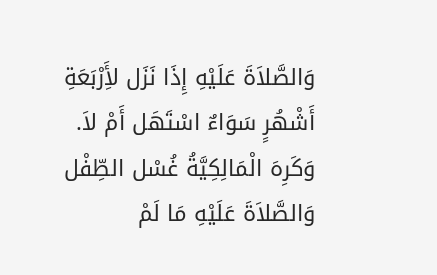وَالصَّلاَةَ عَلَيْهِ إِذَا نَزَل لأَِرْبَعَةِ أَشْهُرٍ سَوَاءٌ اسْتَهَل أَمْ لاَ.
وَكَرِهَ الْمَالِكِيَّةُ غُسْل الطِّفْل وَالصَّلاَةَ عَلَيْهِ مَا لَمْ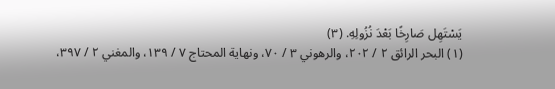يَسْتَهِل صَارِخًا بَعْدَ نُزُولِهِ. (٣)
(١) البحر الرائق ٢ / ٢٠٢، والرهوني ٣ / ٧٠، ونهاية المحتاج ٧ / ١٣٩، والمغني ٢ / ٣٩٧،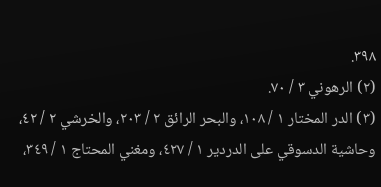٣٩٨.
(٢) الرهوني ٣ / ٧٠.
(٣) الدر المختار ١ / ١٠٨، والبحر الرائق ٢ / ٢٠٣، والخرشي ٢ / ٤٢، وحاشية الدسوقي على الدردير ١ / ٤٢٧، ومغني المحتاج ١ / ٣٤٩،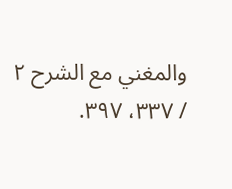والمغني مع الشرح ٢ / ٣٣٧، ٣٩٧.